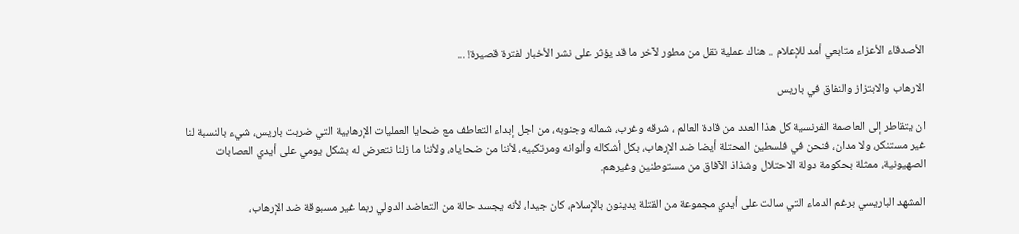الأصدقاء الأعزاء متابعي أمد للإعلام .. هناك عملية نقل من مطور لآخر ما قد يؤثر على نشر الأخبار لفترة قصيرة! ...

الارهاب والابتزاز والنفاق في باريس

ان يتقاطر إلى العاصمة الفرنسية كل هذا العدد من قادة العالم ، شرقه وغرب، شماله وجنوبه، من اجل إبداء التعاطف مع ضحايا العمليات الإرهابية التي ضربت باريس، شيء بالنسبة لنا غير مستنكر، ولا مدان، فنحن في فلسطين المحتلة أيضا ضد الإرهاب، بكل أشكاله وألوانه ومرتكبيه، لأننا من ضحاياه، ولأننا ما زلنا نتعرض له بشكل يومي على أيدي العصابات الصهيونية، ممثلة بحكومة دولة الاحتلال وشذاذ الآفاق من مستوطنين وغيرهم.

المشهد الباريسي برغم الدماء التي سالت على أيدي مجموعة من القتلة يدينون بالإسلام، كان جيدا، لأنه يجسد حالة من التعاضد الدولي ربما غير مسبوقة ضد الإرهاب،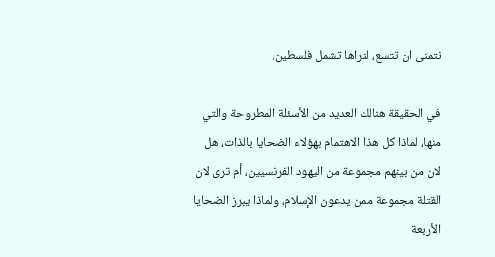نتمنى ان تتسع، لنراها تشمل فلسطين.

في الحقيقة هنالك العديد من الأسئلة المطروحة والتي منها، لماذا كل هذا الاهتمام بهؤلاء الضحايا بالذات، هل لان من بينهم مجموعة من اليهود الفرنسيين، أم ترى لان القتلة مجموعة ممن يدعون الإسلام، ولماذا يبرز الضحايا الأربعة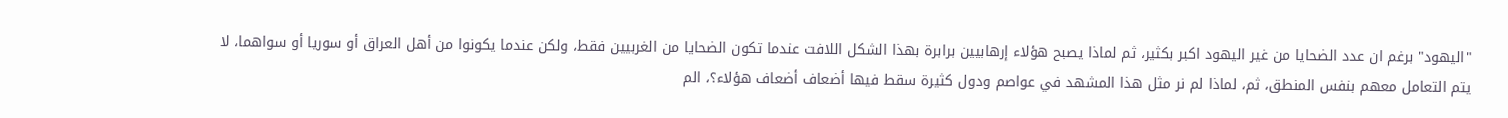"اليهود" برغم ان عدد الضحايا من غير اليهود اكبر بكثير، ثم لماذا يصبح هؤلاء إرهابيين برابرة بهذا الشكل اللافت عندما تكون الضحايا من الغربيين فقط، ولكن عندما يكونوا من أهل العراق أو سوريا أو سواهما، لا يتم التعامل معهم بنفس المنطق، ثم، لماذا لم نر مثل هذا المشهد في عواصم ودول كثيرة سقط فيها أضعاف أضعاف هؤلاء؟، الم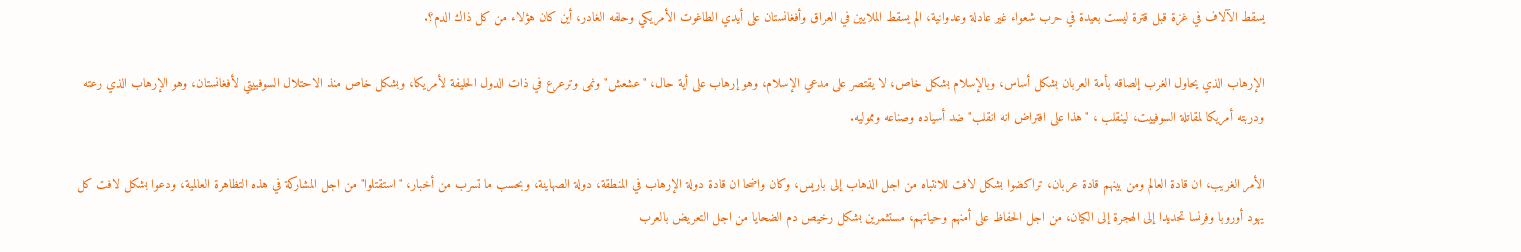يسقط الآلاف في غزة قبل قترة ليست بعيدة في حرب شعواء غير عادلة وعدوانية، الم يسقط الملايين في العراق وأفغانستان على أيدي الطاغوت الأمريكي وحلفه الغادر، أين كان هؤلاء من كل ذاك الدم؟.

الإرهاب الذي يحاول الغرب إلصاقه بأمة العربان بشكل أساس، وبالإسلام بشكل خاص، لا يقتصر على مدعي الإسلام، وهو إرهاب على أية حال، "عشعش" ونمى وترعرع في ذات الدول الحليفة لأمريكا، وبشكل خاص منذ الاحتلال السوفييتي لأفغانستان، وهو الإرهاب الذي رعته ودربته أمريكا لمقاتلة السوفييت، لينقلب ، "هذا على افتراض انه انقلب" ضد أسياده وصناعه ومموليه.

الأمر الغريب، ان قادة العالم ومن بينهم قادة عربان، تراكضوا بشكل لافت للانتباه من اجل الذهاب إلى باريس، وكان واضحا ان قادة دولة الإرهاب في المنطقة، دولة الصهاينة، وبحسب ما تسرب من أخبار، "استقتلوا" من اجل المشاركة في هذه التظاهرة العالمية، ودعوا بشكل لافت كل يهود أوروبا وفرنسا تحديدا إلى الهجرة إلى الكيان، من اجل الحفاظ على أمنهم وحياتهم، مستثمرين بشكل رخيص دم الضحايا من اجل التعريض بالعرب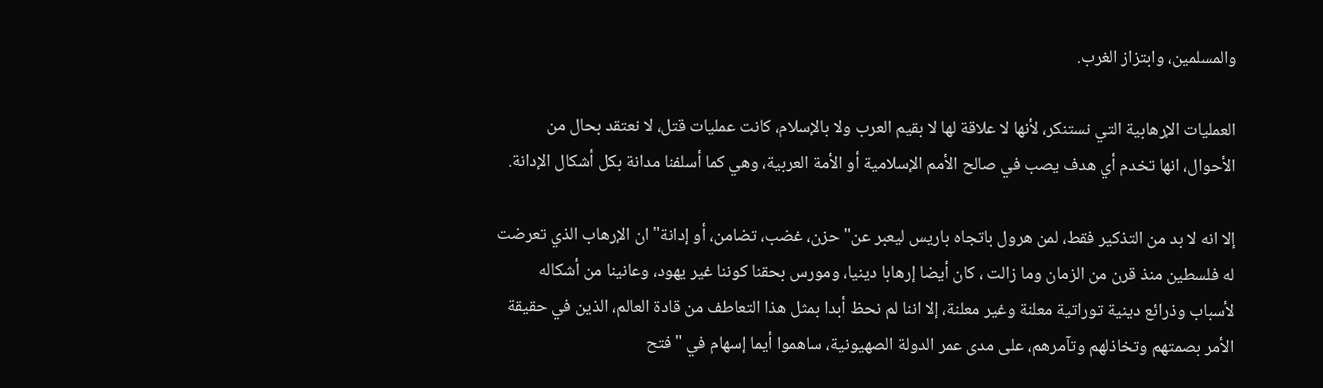والمسلمين، وابتزاز الغرب.

العمليات الإرهابية التي نستنكر، لأنها لا علاقة لها لا بقيم العرب ولا بالإسلام، كانت عمليات قتل، لا نعتقد بحال من الأحوال، انها تخدم أي هدف يصب في صالح الأمم الإسلامية أو الأمة العربية، وهي كما أسلفنا مدانة بكل أشكال الإدانة.

إلا انه لا بد من التذكير فقط، لمن هرول باتجاه باريس ليعبر عن"حزن، غضب، تضامن، أو إدانة" ان الإرهاب الذي تعرضت له فلسطين منذ قرن من الزمان وما زالت ، كان أيضا إرهابا دينيا، ومورس بحقنا كوننا غير يهود، وعانينا من أشكاله لأسباب وذرائع دينية توراتية معلنة وغير معلنة، إلا اننا لم نحظ أبدا بمثل هذا التعاطف من قادة العالم، الذين في حقيقة الأمر بصمتهم وتخاذلهم وتآمرهم، على مدى عمر الدولة الصهيونية، ساهموا أيما إسهام في "فتح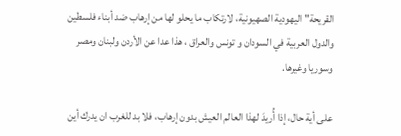القريحة" اليهودية الصهيونية، لارتكاب ما يحلو لها من إرهاب ضد أبناء فلسطين والدول العربية في السودان و تونس والعراق ، هذا عدا عن الأردن ولبنان ومصر وسوريا وغيرها.

على أية حال، إذا أُريدَ لهذا العالم العيش بدون إرهاب، فلا بد للغرب ان يدرك أين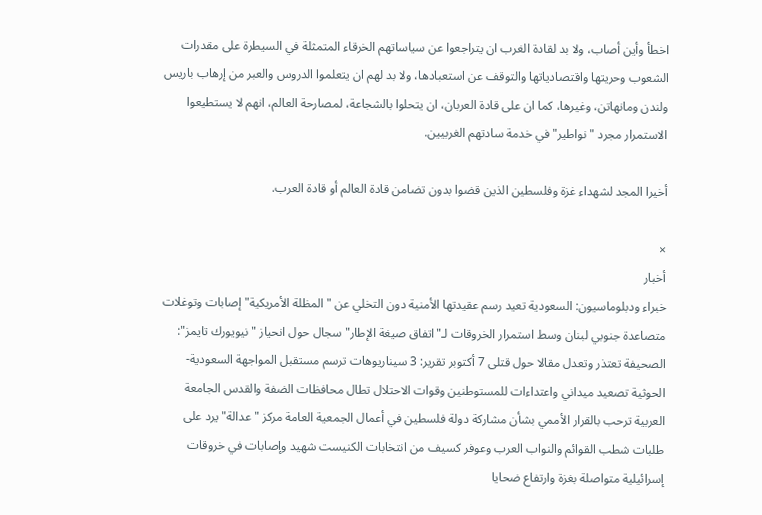اخطأ وأين أصاب، ولا بد لقادة الغرب ان يتراجعوا عن سياساتهم الخرقاء المتمثلة في السيطرة على مقدرات الشعوب وحريتها واقتصادياتها والتوقف عن استعبادها، ولا بد لهم ان يتعلموا الدروس والعبر من إرهاب باريس ولندن ومانهاتن، وغيرها، كما ان على قادة العربان، ان يتحلوا بالشجاعة، لمصارحة العالم، انهم لا يستطيعوا الاستمرار مجرد "نواطير" في خدمة سادتهم الغربيين.

أخيرا المجد لشهداء غزة وفلسطين الذين قضوا بدون تضامن قادة العالم أو قادة العرب.

×
أخبار
خبراء ودبلوماسيون: السعودية تعيد رسم عقيدتها الأمنية دون التخلي عن "المظلة الأمريكية" إصابات وتوغلات متصاعدة جنوبي لبنان وسط استمرار الخروقات لـ"اتفاق صيغة الإطار" سجال حول انحياز "نيويورك تايمز": الصحيفة تعتذر وتعدل مقالا حول قتلى 7 أكتوبر تقرير: 3 سيناريوهات ترسم مستقبل المواجهة السعودية-الحوثية تصعيد ميداني واعتداءات للمستوطنين وقوات الاحتلال تطال محافظات الضفة والقدس الجامعة العربية ترحب بالقرار الأممي بشأن مشاركة دولة فلسطين في أعمال الجمعية العامة مركز "عدالة" يرد على طلبات شطب القوائم والنواب العرب وعوفر كسيف من انتخابات الكنيست شهيد وإصابات في خروقات إسرائيلية متواصلة بغزة وارتفاع ضحايا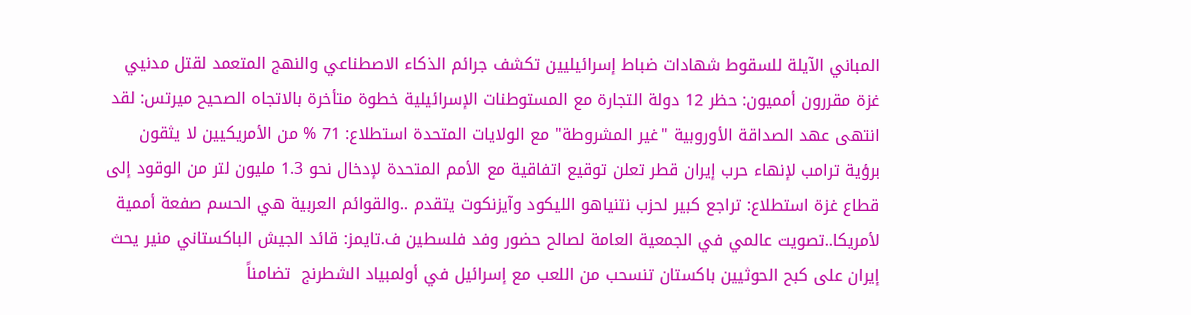المباني الآيلة للسقوط شهادات ضباط إسرائيليين تكشف جرائم الذكاء الاصطناعي والنهج المتعمد لقتل مدنيي غزة مقررون أمميون: حظر 12 دولة التجارة مع المستوطنات الإسرائيلية خطوة متأخرة بالاتجاه الصحيح ميرتس: لقد انتهى عهد الصداقة الأوروبية "غير المشروطة" مع الولايات المتحدة استطلاع: 71 % من الأمريكيين لا يثقون برؤية ترامب لإنهاء حرب إيران قطر تعلن توقيع اتفاقية مع الأمم المتحدة لإدخال نحو 1.3 مليون لتر من الوقود إلى قطاع غزة استطلاع: تراجع كبير لحزب نتنياهو الليكود وآيزنكوت يتقدم ..والقوائم العربية هي الحسم صفعة أممية لأمريكا..تصويت عالمي في الجمعية العامة لصالح حضور وفد فلسطين ف.تايمز: قائد الجيش الباكستاني منير يحث إيران على كبح الحوثيين باكستان تنسحب من اللعب مع إسرائيل في أولمبياد الشطرنج  تضامناً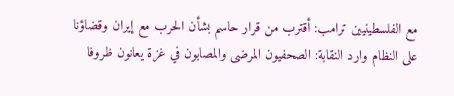مع الفلسطينيين ترامب: أقترب من قرار حاسم بشأن الحرب مع إيران وقضاؤنا على النظام وارد النقابة: الصحفيون المرضى والمصابون في غزة يعانون ظروفا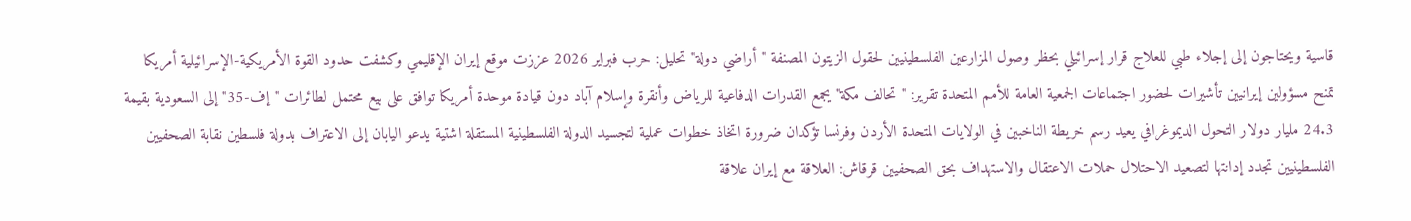قاسية ويحتاجون إلى إجلاء طبي للعلاج قرار إسرائيلي بحظر وصول المزارعين الفلسطينيين لحقول الزيتون المصنفة "أراضي دولة" تحليل: حرب فبراير 2026 عززت موقع إيران الإقليمي وكشفت حدود القوة الأمريكية-الإسرائيلية أمريكا تمنح مسؤولين إيرانيين تأشيرات لحضور اجتماعات الجمعية العامة للأمم المتحدة تقرير: "تحالف مكة" يجمع القدرات الدفاعية للرياض وأنقرة وإسلام آباد دون قيادة موحدة أمريكا توافق على بيع محتمل لطائرات "إف-35" إلى السعودية بقيمة 24.3 مليار دولار التحول الديموغرافي يعيد رسم خريطة الناخبين في الولايات المتحدة الأردن وفرنسا تؤكدان ضرورة اتخاذ خطوات عملية لتجسيد الدولة الفلسطينية المستقلة اشتية يدعو اليابان إلى الاعتراف بدولة فلسطين نقابة الصحفيين الفلسطينيين تجدد إدانتها لتصعيد الاحتلال حملات الاعتقال والاستهداف بحق الصحفيين قرقاش: العلاقة مع إيران علاقة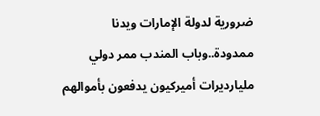ضرورية لدولة الإمارات ويدنا ممدودة..وباب المندب ممر دولي مليارديرات أميركيون يدفعون بأموالهم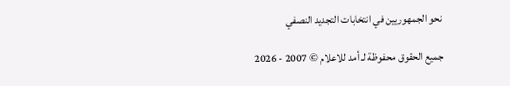نحو الجمهوريين في انتخابات التجديد النصفي

جميع الحقوق محفوظة لـ أمد للاعلام © 2007 - 2026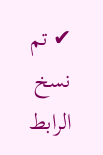✔ تم نسخ الرابط